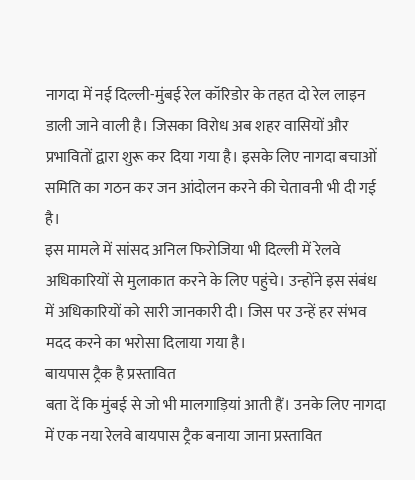नागदा में नई दिल्ली-मुंबई रेल कॉरिडोर के तहत दो रेल लाइन डाली जाने वाली है। जिसका विरोध अब शहर वासियों और प्रभावितों द्वारा शुरू कर दिया गया है। इसके लिए नागदा बचाओं समिति का गठन कर जन आंदोलन करने की चेतावनी भी दी गई है।
इस मामले में सांसद अनिल फिरोजिया भी दिल्ली में रेलवे अधिकारियों से मुलाकात करने के लिए पहुंचे। उन्होंने इस संबंध में अधिकारियों को सारी जानकारी दी। जिस पर उन्हें हर संभव मदद करने का भरोसा दिलाया गया है।
बायपास ट्रैक है प्रस्तावित
बता दें कि मुंबई से जो भी मालगाड़ियां आती हैं। उनके लिए नागदा में एक नया रेलवे बायपास ट्रैक बनाया जाना प्रस्तावित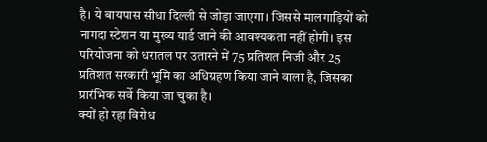है। ये बायपास सीधा दिल्ली से जोड़ा जाएगा। जिससे मालगाड़ियों को नागदा स्टेशन या मुख्य यार्ड जाने की आवश्यकता नहीं होगी। इस परियोजना को धरातल पर उतारने में 75 प्रतिशत निजी और 25 प्रतिशत सरकारी भूमि का अधिग्रहण किया जाने वाला है, जिसका प्रारंभिक सर्वे किया जा चुका है।
क्यों हो रहा विरोध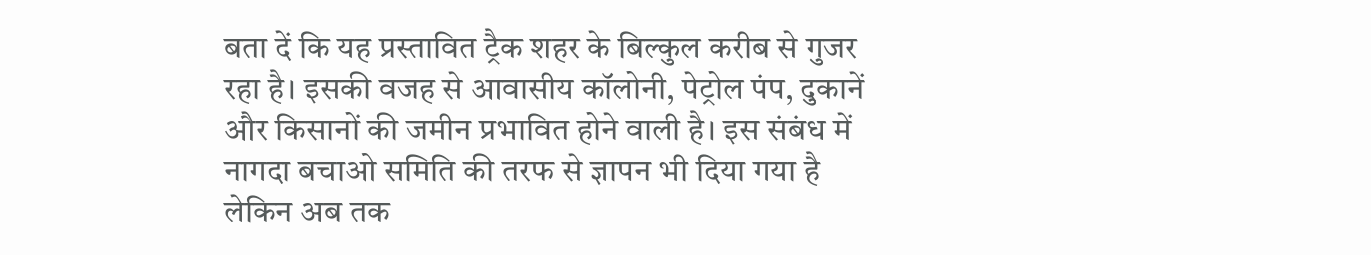बता दें कि यह प्रस्तावित ट्रैक शहर के बिल्कुल करीब से गुजर रहा है। इसकी वजह से आवासीय कॉलोनी, पेट्रोल पंप, दुकानें और किसानों की जमीन प्रभावित होने वाली है। इस संबंध में नागदा बचाओ समिति की तरफ से ज्ञापन भी दिया गया है लेकिन अब तक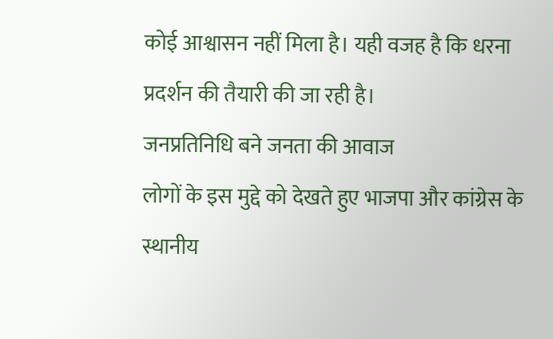कोई आश्वासन नहीं मिला है। यही वजह है कि धरना प्रदर्शन की तैयारी की जा रही है।
जनप्रतिनिधि बने जनता की आवाज
लोगों के इस मुद्दे को देखते हुए भाजपा और कांग्रेस के स्थानीय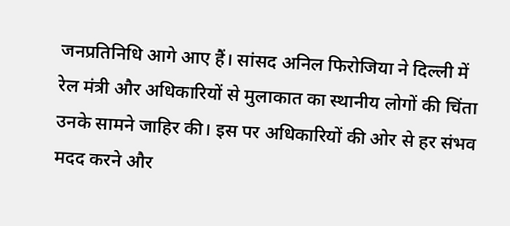जनप्रतिनिधि आगे आए हैं। सांसद अनिल फिरोजिया ने दिल्ली में रेल मंत्री और अधिकारियों से मुलाकात का स्थानीय लोगों की चिंता उनके सामने जाहिर की। इस पर अधिकारियों की ओर से हर संभव मदद करने और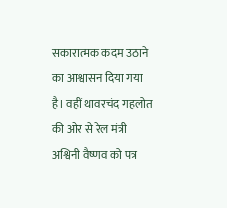सकारात्मक कदम उठाने का आश्वासन दिया गया है। वहीं थावरचंद गहलोत की ओर से रेल मंत्री अश्विनी वैष्णव को पत्र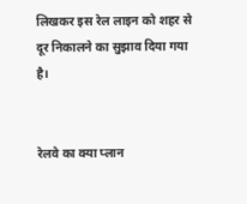लिखकर इस रेल लाइन को शहर से दूर निकालने का सुझाव दिया गया है।


रेलवे का क्या प्लान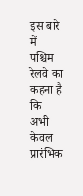इस बारे में पश्चिम रेलवे का कहना है कि अभी केवल प्रारंभिक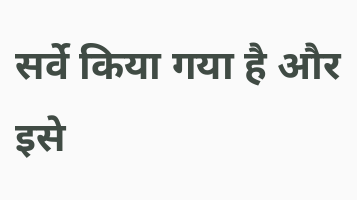सर्वे किया गया है और इसे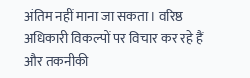अंतिम नहीं माना जा सकता। वरिष्ठ अधिकारी विकल्पों पर विचार कर रहे हैं और तकनीकी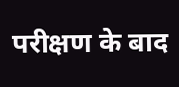परीक्षण के बाद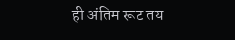ही अंतिम रूट तय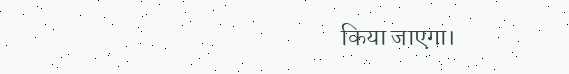किया जाएगा।